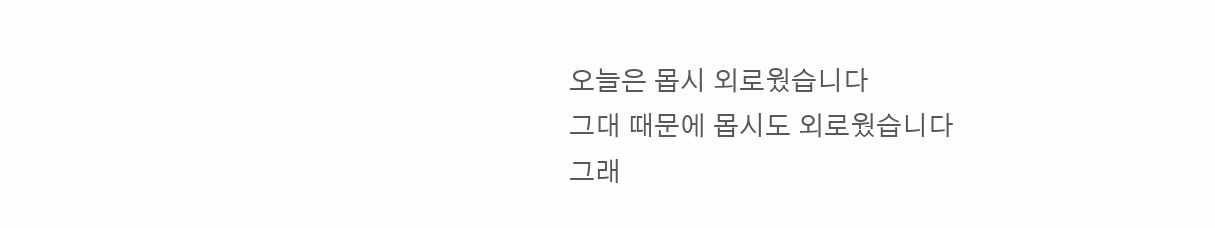오늘은 몹시 외로웠습니다
그대 때문에 몹시도 외로웠습니다
그래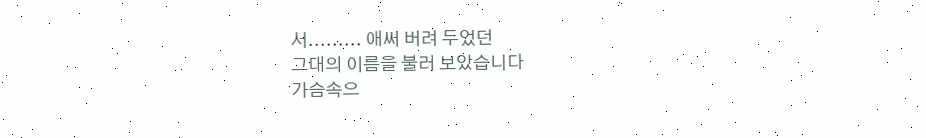서......... 애써 버려 두었던
그대의 이름을 불러 보았습니다
가슴속으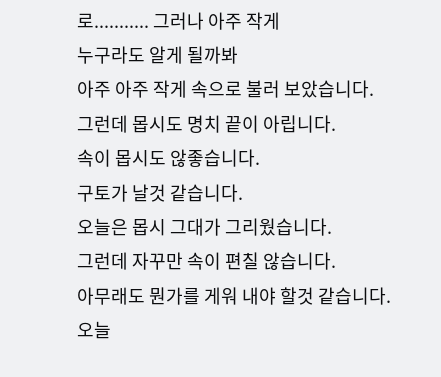로........... 그러나 아주 작게
누구라도 알게 될까봐
아주 아주 작게 속으로 불러 보았습니다.
그런데 몹시도 명치 끝이 아립니다.
속이 몹시도 않좋습니다.
구토가 날것 같습니다.
오늘은 몹시 그대가 그리웠습니다.
그런데 자꾸만 속이 편칠 않습니다.
아무래도 뭔가를 게워 내야 할것 같습니다.
오늘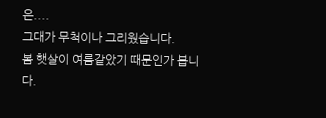은....
그대가 무척이나 그리웠습니다.
봄 햇살이 여름같았기 때문인가 봅니다.